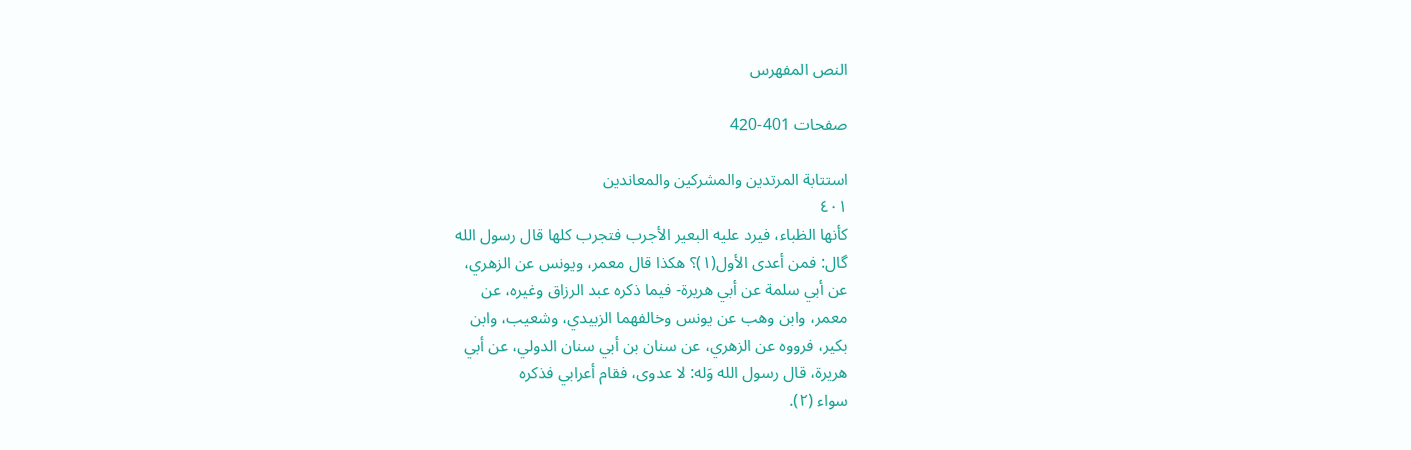النص المفهرس

صفحات 401-420

استتابة المرتدين والمشركين والمعاندين
٤٠١
كأنها الظباء، فيرد عليه البعير الأجرب فتجرب كلها قال رسول الله
گال: فمن أعدی الأول(١)؟ هكذا قال معمر، ویونس عن الزهري،
عن أبي سلمة عن أبي هريرة- فيما ذكره عبد الرزاق وغيره، عن
معمر، وابن وهب عن يونس وخالفهما الزبيدي، وشعيب، وابن
بكير، فرووه عن الزهري، عن سنان بن أبي سنان الدولي، عن أبي
هريرة، قال رسول الله وَله: لا عدوى، فقام أعرابي فذكره
سواء (٢).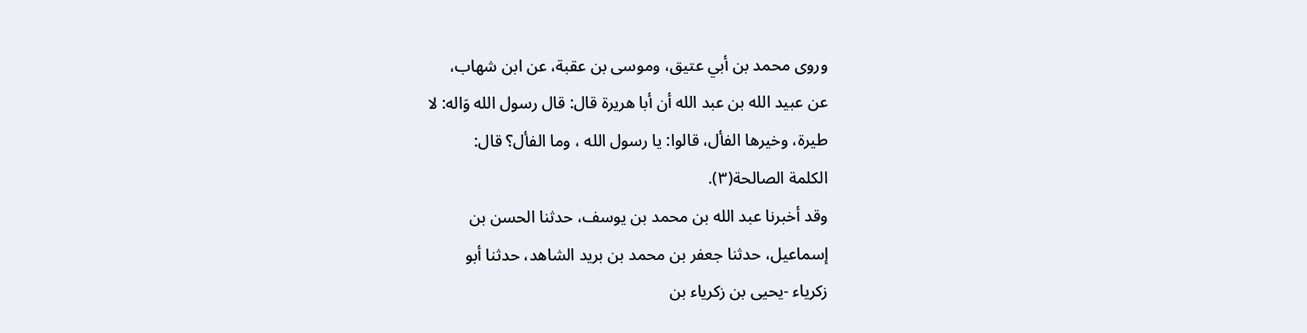وروى محمد بن أبي عتيق، وموسى بن عقبة، عن ابن شهاب،
عن عبيد الله بن عبد الله أن أبا هريرة قال: قال رسول الله وَاله: لا
طيرة، وخيرها الفأل، قالوا: يا رسول الله ، وما الفأل؟ قال:
الكلمة الصالحة(٣).
وقد أخبرنا عبد الله بن محمد بن يوسف، حدثنا الحسن بن
إسماعيل، حدثنا جعفر بن محمد بن بريد الشاهد، حدثنا أبو
زكرياء -يحيى بن زكرياء بن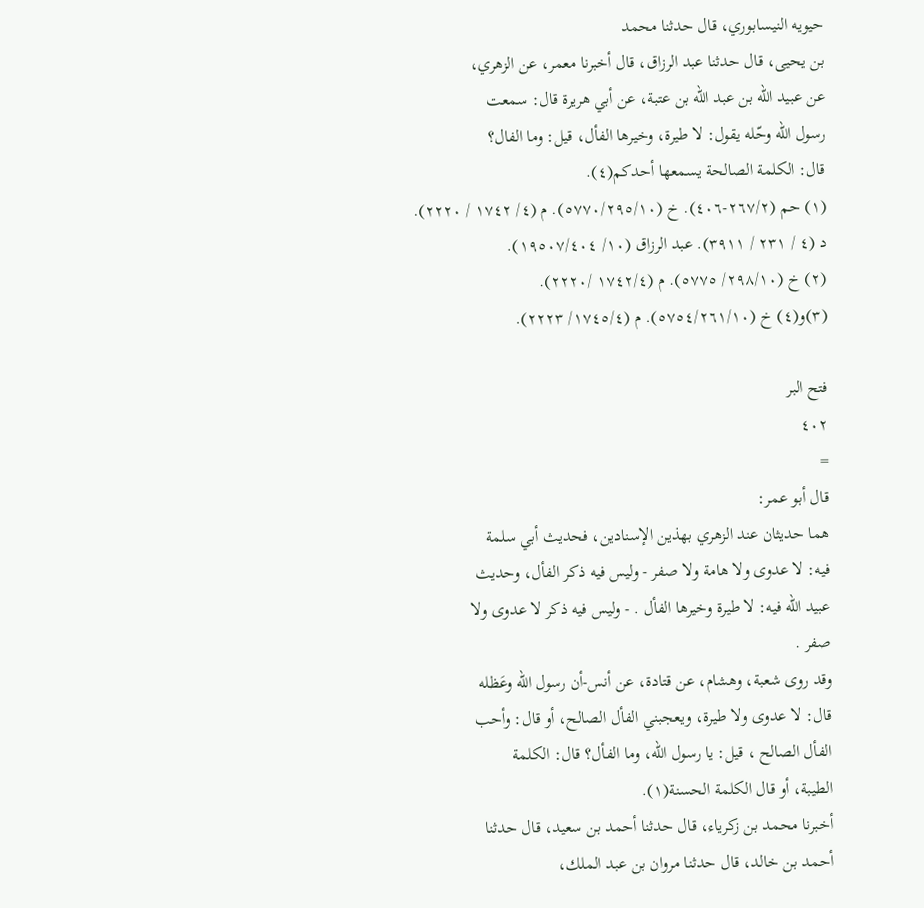حيويه النيسابوري، قال حدثنا محمد
بن يحيى، قال حدثنا عبد الرزاق، قال أخبرنا معمر، عن الزهري،
عن عبيد الله بن عبد الله بن عتبة، عن أبي هريرة قال: سمعت
رسول الله وحّله يقول: لا طيرة، وخيرها الفأل، قيل: وما الفال؟
قال: الكلمة الصالحة يسمعها أحدكم(٤).
(١) حم (٢٦٧/٢-٤٠٦). خ (٥٧٧٠/٢٩٥/١٠). م (٤/ ١٧٤٢ / ٢٢٢٠).
د (٤ / ٢٣١ / ٣٩١١). عبد الرزاق (١٠/ ١٩٥٠٧/٤٠٤).
(٢) خ (٢٩٨/١٠/ ٥٧٧٥). م (١٧٤٢/٤ /٢٢٢٠).
(٣)و(٤) خ (٥٧٥٤/٢٦١/١٠). م (١٧٤٥/٤/ ٢٢٢٣).

فتح البر
٤٠٢
=
قال أبو عمر:
هما حديثان عند الزهري بهذين الإسنادين، فحديث أبي سلمة
فيه: لا عدوى ولا هامة ولا صفر - وليس فيه ذكر الفأل، وحديث
عبيد الله فيه: لا طيرة وخيرها الفأل . - وليس فيه ذكر لا عدوى ولا
صفر .
وقد روى شعبة، وهشام، عن قتادة، عن أنس-أن رسول الله وعَظله
قال: لا عدوى ولا طيرة، ويعجبني الفأل الصالح، أو قال: وأحب
الفأل الصالح ، قيل: يا رسول الله، وما الفأل؟ قال: الكلمة
الطيبة، أو قال الكلمة الحسنة(١).
أخبرنا محمد بن زکریاء، قال حدثنا أحمد بن سعید، قال حدثنا
أحمد بن خالد، قال حدثنا مروان بن عبد الملك،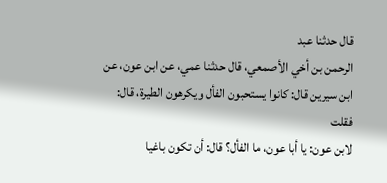قال حدثنا عبد
الرحمن بن أخي الأصمعي، قال حدثنا عمي، عن ابن عون، عن
ابن سيرين قال: كانوا يستحبون الفأل ويكرهون الطيرة، قال: فقلت
لابن عون: يا أبا عون، ما الفأل؟ قال: أن تكون باغیا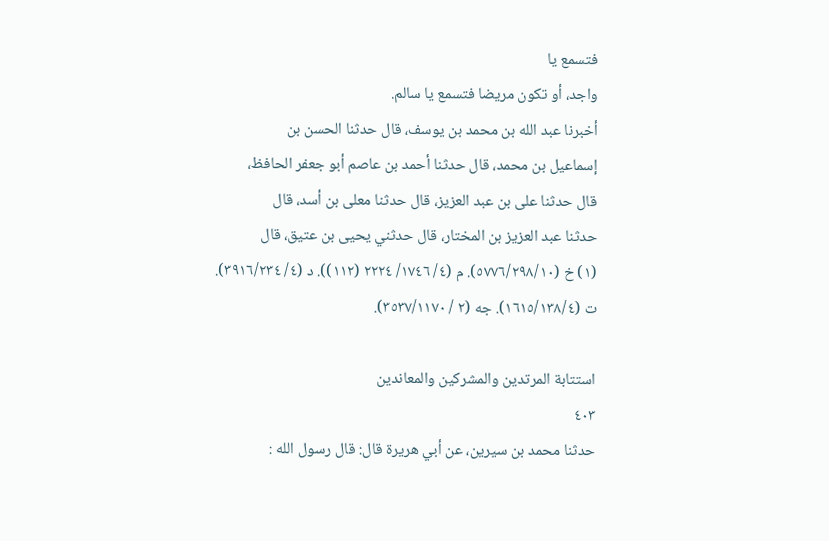فتسمع يا
واجد، أو تكون مریضا فتسمع يا سالم.
أخبرنا عبد الله بن محمد بن يوسف، قال حدثنا الحسن بن
إسماعيل بن محمد، قال حدثنا أحمد بن عاصم أبو جعفر الحافظ،
قال حدثنا على بن عبد العزيز، قال حدثنا معلى بن أسد، قال
حدثنا عبد العزيز بن المختار، قال حدثني يحيى بن عتيق، قال
(١) خ (٥٧٧٦/٢٩٨/١٠). م (٤/ ١٧٤٦/ ٢٢٢٤ (١١٢)). د (٤/ ٣٩١٦/٢٣٤).
ت (١٦١٥/١٣٨/٤). جه (٢ / ٣٥٣٧/١١٧٠).

استتابة المرتدين والمشركين والمعاندين
٤٠٣
حدثنا محمد بن سيرين، عن أبي هريرة قال: قال رسول الله :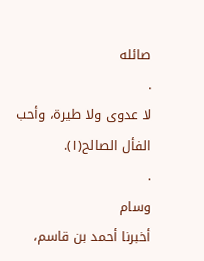صائله
.
لا عدوى ولا طيرة، وأحب الفأل الصالح(١).
.
وسام
أخبرنا أحمد بن قاسم،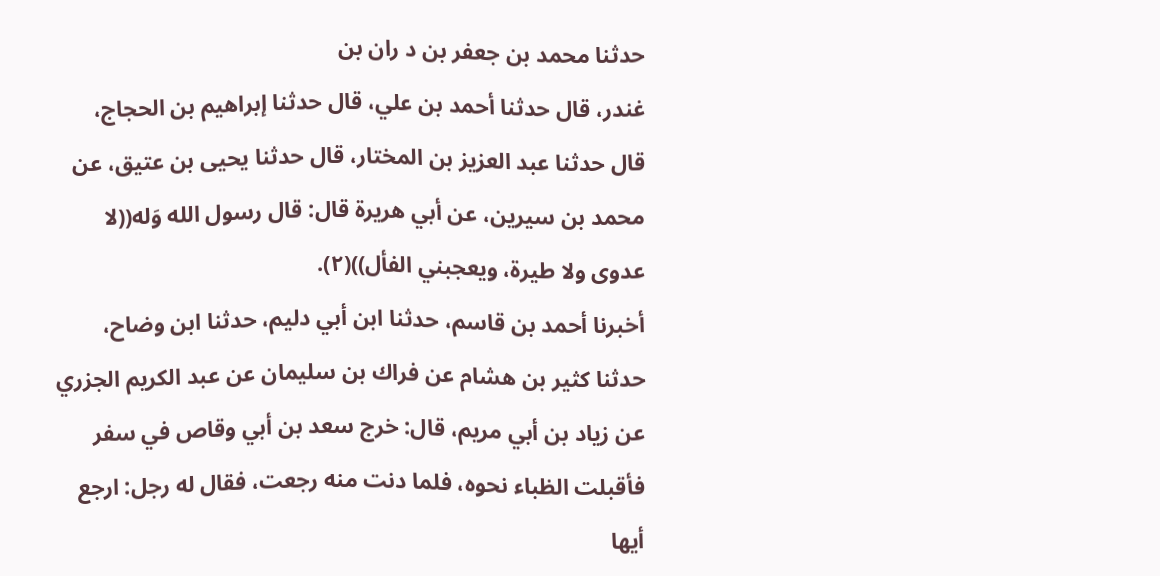حدثنا محمد بن جعفر بن د ران بن
غندر، قال حدثنا أحمد بن علي، قال حدثنا إبراهيم بن الحجاج،
قال حدثنا عبد العزيز بن المختار، قال حدثنا يحيى بن عتيق، عن
محمد بن سيرين، عن أبي هريرة قال: قال رسول الله وَله((لا
عدوى ولا طيرة، ويعجبني الفأل))(٢).
أخبرنا أحمد بن قاسم، حدثنا ابن أبي دلیم، حدثنا ابن وضاح،
حدثنا كثير بن هشام عن فراك بن سليمان عن عبد الكريم الجزري
عن زياد بن أبي مريم، قال: خرج سعد بن أبي وقاص في سفر
فأقبلت الظباء نحوه، فلما دنت منه رجعت، فقال له رجل: ارجع
أيها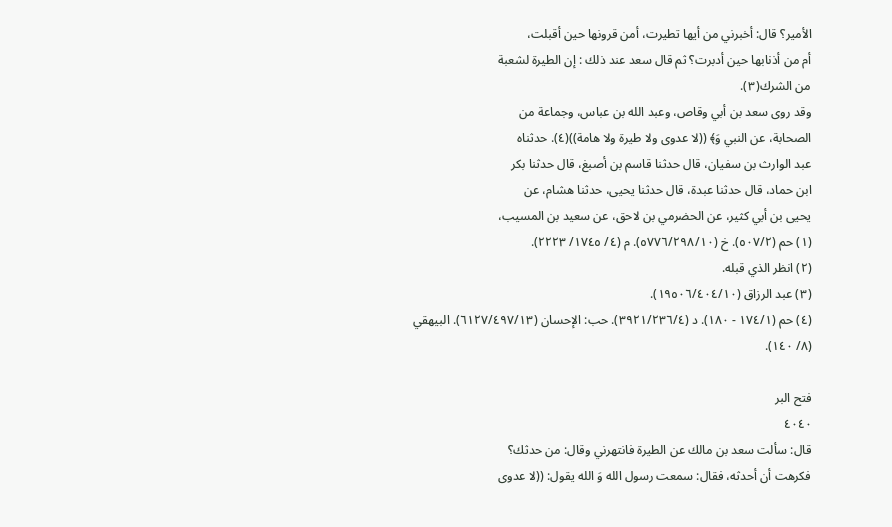الأمير؟ قال: أخبرني من أيها تطيرت، أمن قرونها حين أقبلت،
أم من أذنابها حين أدبرت؟ ثم قال سعد عند ذلك : إن الطيرة لشعبة
من الشرك(٣).
وقد روى سعد بن أبي وقاص، وعبد الله بن عباس، وجماعة من
الصحابة، عن النبي وَ﴾ ((لا عدوى ولا طيرة ولا هامة))(٤). حدثناه
عبد الوارث بن سفيان، قال حدثنا قاسم بن أصبغ، قال حدثنا بكر
ابن حماد، قال حدثنا عبدة، قال حدثنا يحيى، حدثنا هشام، عن
يحيى بن أبي كثير، عن الحضرمي بن لاحق، عن سعيد بن المسيب،
(١) حم (٥٠٧/٢). خ (٥٧٧٦/٢٩٨/١٠). م (٤/ ١٧٤٥/ ٢٢٢٣).
(٢) انظر الذي قبله.
(٣) عبد الرزاق (١٩٥٠٦/٤٠٤/١٠).
(٤) حم (١٧٤/١ - ١٨٠). د (٣٩٢١/٢٣٦/٤). حب: الإحسان (٦١٢٧/٤٩٧/١٣). البيهقي
(٨/ ١٤٠).

فتح البر
٤٠٤٠
قال: سألت سعد بن مالك عن الطيرة فانتهرني وقال: من حدثك؟
فكرهت أن أحدثه، فقال: سمعت رسول الله وَ الله يقول: ((لا عدوى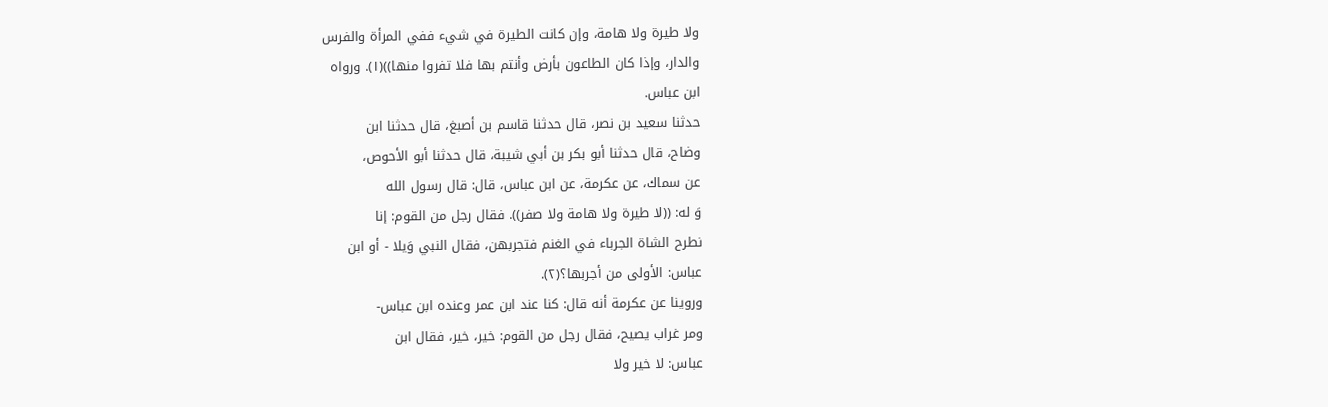ولا طيرة ولا هامة، وإن كانت الطيرة في شيء ففي المرأة والفرس
والدار، وإذا كان الطاعون بأرض وأنتم بها فلا تفروا منها))(١). ورواه
ابن عباس.
حدثنا سعيد بن نصر، قال حدثنا قاسم بن أصبغ، قال حدثنا ابن
وضاح، قال حدثنا أبو بكر بن أبي شيبة، قال حدثنا أبو الأحوص،
عن سماك، عن عكرمة، عن ابن عباس، قال: قال رسول الله
وَ له: ((لا طيرة ولا هامة ولا صفر)). فقال رجل من القوم: إنا
نطرح الشاة الجرباء في الغنم فتجربهن، فقال النبي وَيلا - أو ابن
عباس: الأولى من أجربها؟(٢).
وروينا عن عكرمة أنه قال: كنا عند ابن عمر وعنده ابن عباس-
ومر غراب يصيح، فقال رجل من القوم: خير، خير، فقال ابن
عباس: لا خير ولا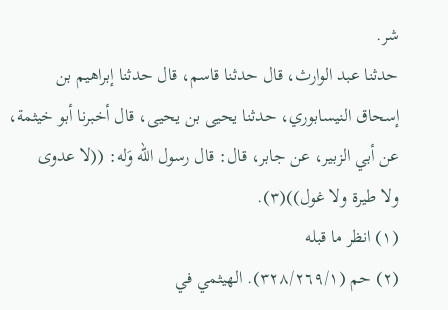شر.
حدثنا عبد الوارث، قال حدثنا قاسم، قال حدثنا إبراهيم بن
إسحاق النيسابوري، حدثنا يحيى بن يحيى، قال أخبرنا أبو خيثمة،
عن أبي الزبير، عن جابر، قال: قال رسول الله وَله: ((لا عدوى
ولا طيرة ولا غول))(٣).
(١) انظر ما قبله
(٢) حم (٣٢٨/٢٦٩/١). الهيثمي في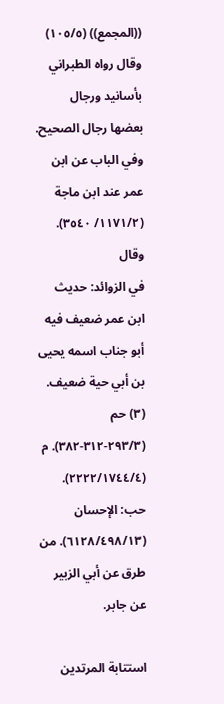((المجمع)) (١٠٥/٥) وقال رواه الطبراني بأسانيد ورجال
بعضها رجال الصحيح. وفي الباب عن ابن عمر عند ابن ماجة (١١٧١/٢/ ٣٥٤٠). وقال
في الزوائد: حديث ابن عمر ضعيف فيه أبو جناب اسمه يحيى بن أبي حية ضعيف.
(٣) حم (٢٩٣/٣-٣١٢-٣٨٢). م (٢٢٢٢/١٧٤٤/٤). حب: الإحسان
(٦١٢٨/٤٩٨/١٣). من طرق عن أبي الزبير عن جابر.

استتابة المرتدين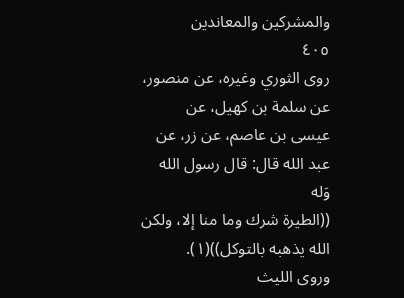والمشركين والمعاندين
٤٠٥
روى الثوري وغيره، عن منصور، عن سلمة بن كهيل، عن
عيسى بن عاصم، عن زر، عن عبد الله قال: قال رسول الله وَله
((الطيرة شرك وما منا إلا، ولكن الله يذهبه بالتوكل))(١).
وروى الليث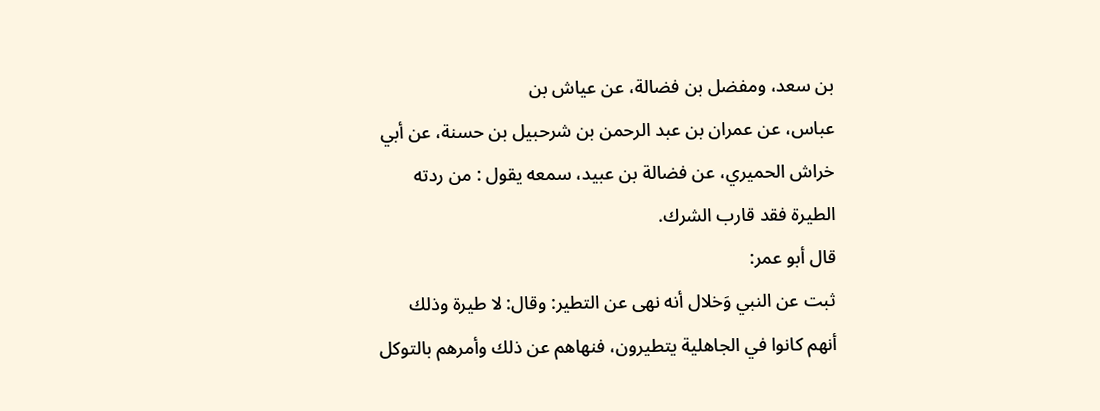بن سعد، ومفضل بن فضالة، عن عياش بن
عباس، عن عمران بن عبد الرحمن بن شرحبيل بن حسنة، عن أبي
خراش الحميري، عن فضالة بن عبيد، سمعه يقول : من ردته
الطيرة فقد قارب الشرك.
قال أبو عمر:
ثبت عن النبي وَخلال أنه نهى عن التطير: وقال: لا طيرة وذلك
أنهم كانوا في الجاهلية يتطيرون، فنهاهم عن ذلك وأمرهم بالتوكل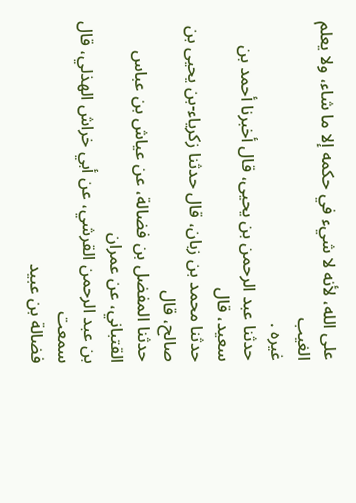على الله، لأنه لا شيء في حكمه إلا ما شاء، ولا يعلم الغيب
غيره .
حدثنا عبد الرحمن بن يحيى، قال أخبرنا أحمد بن سعيد، قال
حدثنا محمد بن زبان، قال حدثنا زكرياء-بن يحيى بن صالح، قال
حدثنا المفضل بن فضالة، عن عياش بن عباس القتباني، عن عمران
بن عبد الرحمن القرشي، عن أبي خراش الهذلي، قال سمعت
فضالة بن عبيد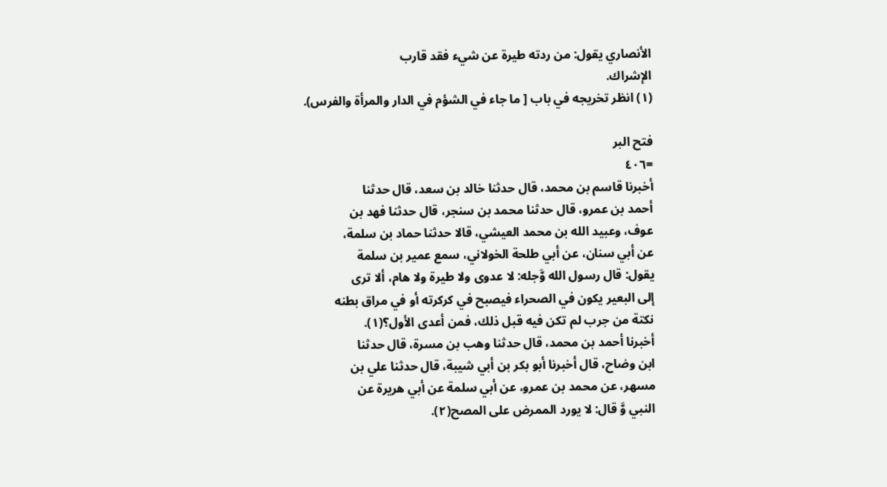الأنصاري يقول: من ردته طيرة عن شيء فقد قارب
الإشراك.
(١) انظر تخريجه في باب [ ما جاء في الشؤم في الدار والمرأة والفرس).

فتح البر
=٤٠٦
أخبرنا قاسم بن محمد، قال حدثنا خالد بن سعد، قال حدثنا
أحمد بن عمرو، قال حدثنا محمد بن سنجر، قال حدثنا فهد بن
عوف، وعبيد الله بن محمد العيشي، قالا حدثنا حماد بن سلمة،
عن أبي سنان، عن أبي طلحة الخولاني، سمع عمير بن سلمة
يقول: قال رسول الله وَّجله: لا عدوى ولا طيرة ولا هام، ألا ترى
إلى البعير يكون في الصحراء فيصبح في كركرته أو في مراق بطنه
نكتة من جرب لم تكن فيه قبل ذلك، فمن أعدى الأول؟(١).
أخبرنا أحمد بن محمد، قال حدثنا وهب بن مسرة، قال حدثنا
ابن وضاح، قال أخبرنا أبو بكر بن أبي شيبة، قال حدثنا علي بن
مسهر، عن محمد بن عمرو، عن أبي سلمة عن أبي هريرة عن
النبي وَّ قال: لا يورد الممرض على المصح(٢).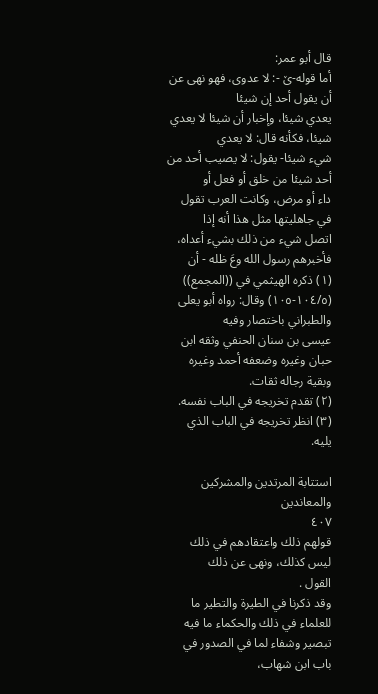قال أبو عمر:
أما قوله-ێ -: لا عدوی، فهو نھی عن أن يقول أحد إن شیئا
يعدي شيئا، وإخبار أن شيئا لا يعدي شيئا، فكأنه قال: لا يعدي
شيء شيئا- يقول: لا يصيب أحد من أحد شيئا من خلق أو فعل أو
داء أو مرض، وكانت العرب تقول في جاهليتها مثل هذا أنه إذا
اتصل شيء من ذلك بشيء أعداه، فأخبرهم رسول الله وعَ ظله - أن
(١) ذكره الهيثمي في ((المجمع)) (١٠٤/٥-١٠٥) وقال: رواه أبو يعلى والطبراني باختصار وفيه
عيسى بن سنان الحنفي وثقه ابن حبان وغيره وضعفه أحمد وغيره وبقية رجاله ثقات.
(٢) تقدم تخريجه في الباب نفسه.
(٣) انظر تخريجه في الباب الذي يليه.

استتابة المرتدين والمشركين والمعاندين
٤٠٧
قولهم ذلك واعتقادهم في ذلك ليس كذلك، ونهى عن ذلك
القول .
وقد ذكرنا في الطيرة والتطير ما للعلماء في ذلك والحكماء ما فيه
تبصير وشفاء لما في الصدور في باب ابن شهاب،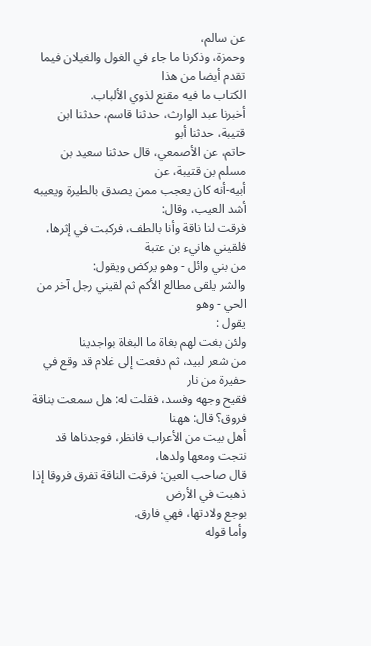عن سالم،
وحمزة، وذكرنا ما جاء في الغول والغيلان فيما تقدم أيضا من هذا
الكتاب ما فيه مقنع لذوي الألباب.
أخبرنا عبد الوارث، حدثنا قاسم، حدثنا ابن قتيبة، حدثنا أبو
حاتم، عن الأصمعي، قال حدثنا سعيد بن مسلم بن قتيبة، عن
أبيه-أنه كان يعجب ممن يصدق بالطيرة ويعيبه أشد العيب، وقال:
فرقت لنا ناقة وأنا بالطف، فركبت في إثرها، فلقيني هانيء بن عتبة
من بني وائل - وهو يركض ويقول:
والشر يلقى مطالع الأكم ثم لقيني رجل آخر من الحي - وهو
يقول :
ولئن بغت لهم بغاة ما البغاة بواجدينا
من شعر لبيد، ثم دفعت إلى غلام قد وقع في حفيرة من نار
فقيح وجهه وفسد، فقلت له: هل سمعت بناقة فروق؟ قال: ههنا
أهل بيت من الأعراب فانظر، فوجدناها قد نتجت ومعها ولدها،
قال صاحب العين: فرقت الناقة تفرق فروقا إذا ذهبت في الأرض
بوجع ولادتها، فهي فارق.
وأما قوله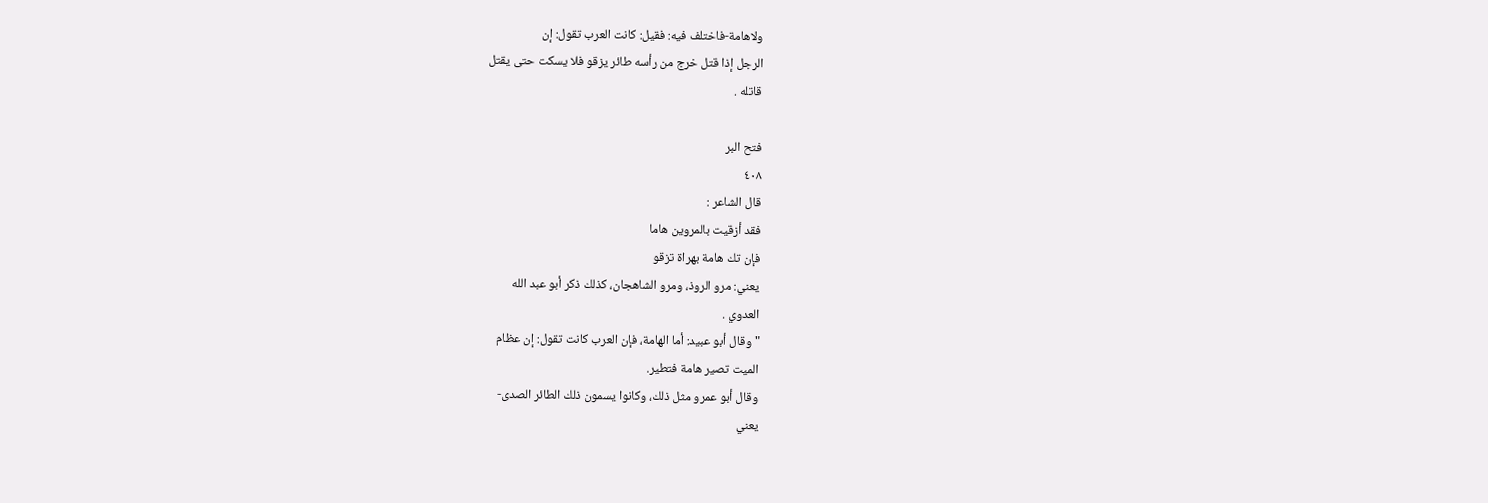ولاهامة-فاختلف فيه: فقيل: كانت العرب تقول: إن
الرجل إذا قتل خرج من رأسه طائر يزقو فلا يسكت حتى يقتل
قاتله .

فتح البر
٤٠٨
قال الشاعر :
فقد أزقيت بالمروين هاما
فإن تك هامة بهراة تزقو
يعني: مرو الروذ، ومرو الشاهجان، كذلك ذكر أبو عبد الله
العدوي .
"وقال أبو عبيد: أما الهامة، فإن العرب كانت تقول: إن عظام
الميت تصير هامة فتطير.
وقال أبو عمرو مثل ذلك، وكانوا يسمون ذلك الطائر الصدى-
يعني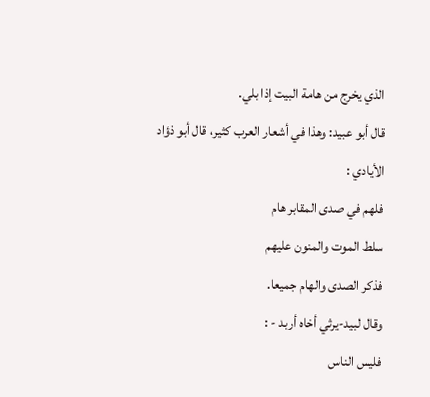الذي يخرج من هامة البيت إذا بلي.
قال أبو عبيد: وهذا في أشعار العرب كثير، قال أبو ذؤاد
الأيادي :
فلهم في صدى المقابر هام
سلط الموت والمنون علیھم
فذكر الصدی والهام جميعا.
وقال لبيد-يرثي أخاه أربد - :
فلیس الناس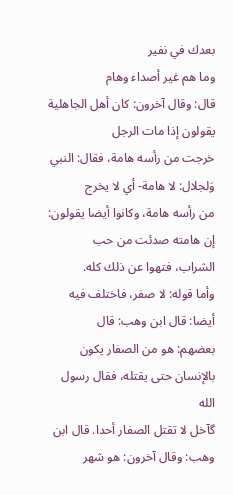بعدك في نفیر
وما هم غير أصداء وهام
قال: وقال آخرون: كان أهل الجاهلية يقولون إذا مات الرجل
خرجت من رأسه هامة، فقال: النبي وَلجلال: لا هامة- أي لا يخرج
من رأسه هامة، وكانوا أيضا يقولون: إن هامته صدئت من حب
الشراب، فتهوا عن ذلك كله.
وأما قوله: لا صفر، فاختلف فيه أيضا: قال ابن وهب: قال
بعضهم: هو من الصفار يكون بالإنسان حتى يقتله، فقال رسول الله
گآخل لا تقتل الصفار أحدا. قال ابن وهب: وقال آخرون: هو شهر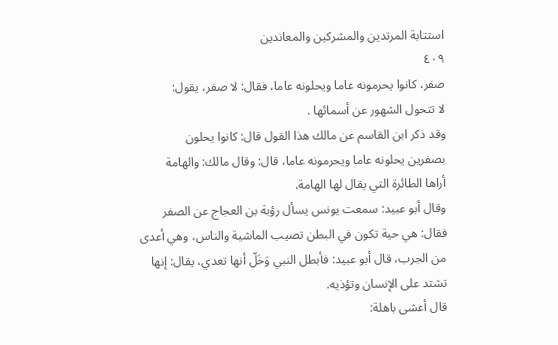استتابة المرتدين والمشركين والمعاندين
٤٠٩
صفر، كانوا يحرمونه عاما ويحلونه عاما، فقال: لا صفر، يقول:
لا تتحول الشهور عن أسمائها .
وقد ذكر ابن القاسم عن مالك هذا القول قال: كانوا يحلون
بصفرين يحلونه عاما ويحرمونه عاما، قال: وقال مالك: والهامة
أراها الطائرة التي يقال لها الهامة.
وقال أبو عبيد: سمعت يونس يسأل رؤبة بن العجاج عن الصفر
فقال: هي حية تكون في البطن تصيب الماشية والناس، وهي أعدى
من الجرب، قال أبو عبيد: فأبطل النبي وَخَلّ أنها تعدي، يقال: إنها
تشتد على الإنسان وتؤذيه.
قال أعشى باهلة: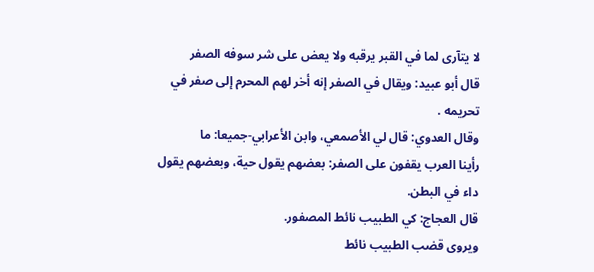لا يتآرى لما في القبر يرقبه ولا يعض على شر سوفه الصفر
قال أبو عبيد: ويقال في الصفر إنه أخر لهم المحرم إلى صفر في
تحريمه .
وقال العدوي: قال لي الأصمعي، وابن الأعرابي-جميعا: ما
رأينا العرب يقفون على الصفر: بعضهم يقول حية، وبعضهم يقول
داء في البطن.
قال العجاج: كي الطبيب نائط المصفور.
ويروى قضب الطبيب نائط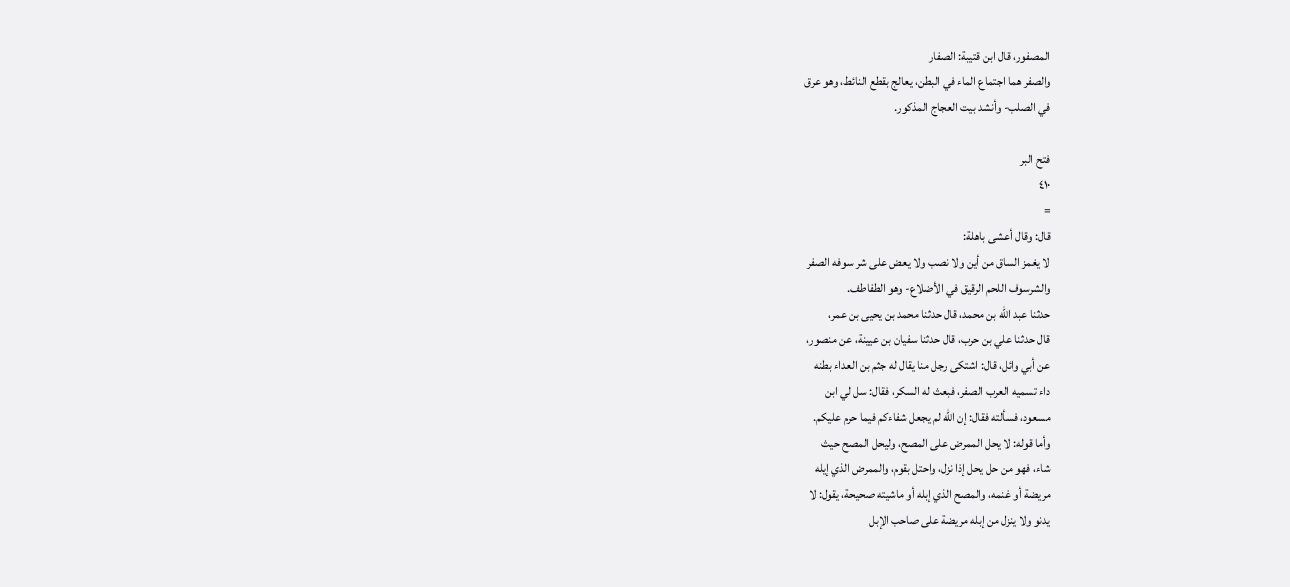المصفور، قال ابن قتيبة: الصفار
والصفر هما اجتماع الماء في البطن، يعالج بقطع النائط، وهو عرق
في الصلب- وأنشد بيت العجاج المذكور.

فتح البر
٤١٠
=
قال: وقال أعشى باهلة:
لا يغمز الساق من أين ولا نصب ولا يعض على شر سوفه الصفر
والشرسوف اللحم الرقيق في الأضلاع- وهو الطفاطف.
حدثنا عبد الله بن محمد، قال حدثنا محمد بن يحيى بن عمر،
قال حدثنا علي بن حرب، قال حدثنا سفيان بن عيينة، عن منصور،
عن أبي وائل، قال: اشتكى رجل منا يقال له جثم بن العداء بطنه
داء تسميه العرب الصفر، فبعث له السكر، فقال: سل لي ابن
مسعود، فسألته فقال: إن الله لم يجعل شفاءكم فيما حرم عليكم.
وأما قوله: لا يحل الممرض على المصح، وليحل المصح حيث
شاء، فهو من حل يحل إذا نزل، واحتل بقوم، والممرض الذي إيله
مريضة أو غنمه، والمصح الذي إبله أو ماشيته صحيحة، يقول: لا
يدنو ولا ينزل من إبله مريضة على صاحب الإبل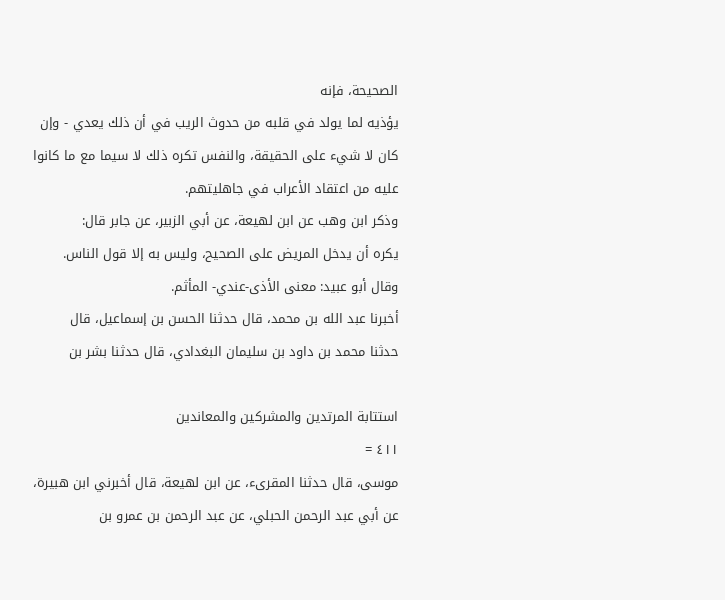الصحيحة، فإنه
يؤذيه لما يولد في قلبه من حدوث الريب في أن ذلك يعدي - وإن
كان لا شيء على الحقيقة، والنفس تكره ذلك لا سيما مع ما كانوا
عليه من اعتقاد الأعراب في جاهليتهم.
وذكر ابن وهب عن ابن لهيعة، عن أبي الزبير، عن جابر قال:
يكره أن يدخل المريض على الصحيح، وليس به إلا قول الناس.
وقال أبو عبيد: معنى الأذى-عندي- المأثم.
أخبرنا عبد الله بن محمد، قال حدثنا الحسن بن إسماعيل، قال
حدثنا محمد بن داود بن سليمان البغدادي، قال حدثنا بشر بن

استتابة المرتدين والمشركين والمعاندين
٤١١ =
موسى، قال حدثنا المقرىء، عن ابن لهيعة، قال أخبرني ابن هبيرة،
عن أبي عبد الرحمن الحبلي، عن عبد الرحمن بن عمرو بن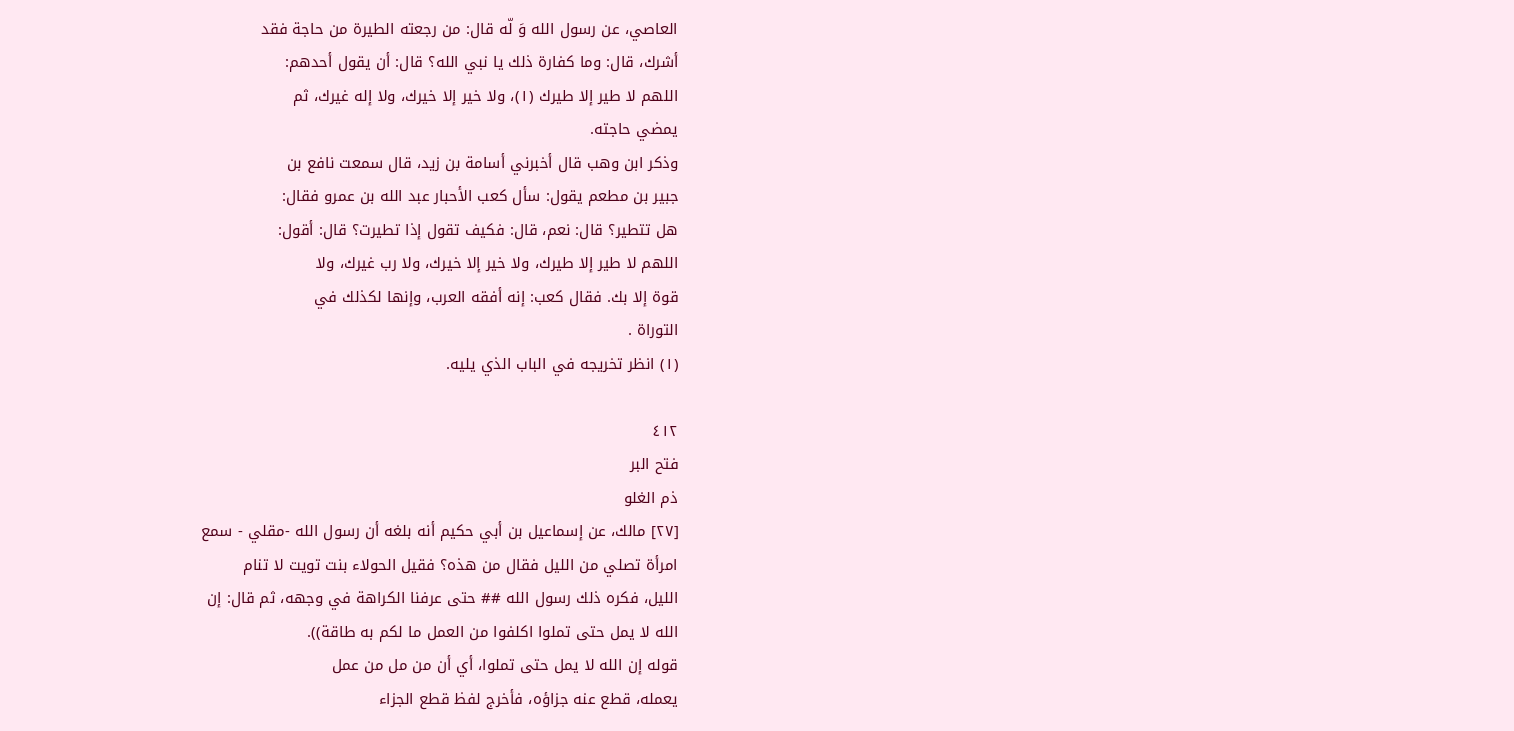العاصي، عن رسول الله وَ لّه قال: من رجعته الطيرة من حاجة فقد
أشرك، قال: وما كفارة ذلك يا نبي الله؟ قال: أن يقول أحدهم:
اللهم لا طير إلا طيرك (١)، ولا خير إلا خيرك، ولا إله غيرك، ثم
يمضي حاجته.
وذكر ابن وهب قال أخبرني أسامة بن زيد، قال سمعت نافع بن
جبير بن مطعم يقول: سأل كعب الأحبار عبد الله بن عمرو فقال:
هل تتطير؟ قال: نعم، قال: فكيف تقول إذا تطيرت؟ قال: أقول:
اللهم لا طير إلا طيرك، ولا خير إلا خيرك، ولا رب غيرك، ولا
قوة إلا بك. فقال كعب: إنه أفقه العرب، وإنها لكذلك في
التوراة .
(١) انظر تخريجه في الباب الذي يليه.

٤١٢
فتح البر
ذم الغلو
[٢٧] مالك، عن إسماعيل بن أبي حكيم أنه بلغه أن رسول الله -مقلي - سمع
امرأة تصلي من الليل فقال من هذه؟ فقيل الحولاء بنت تويت لا تنام
الليل، فکره ذلك رسول الله ## حتى عرفنا الكراهة في وجهه، ثم قال: إن
الله لا يمل حتى تملوا اكلفوا من العمل ما لكم به طاقة)).
قوله إن الله لا يمل حتى تملوا، أي أن من مل من عمل
يعمله، قطع عنه جزاؤه، فأخرج لفظ قطع الجزاء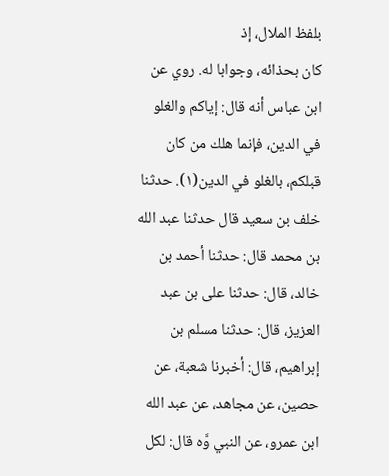بلفظ الملال، إذ
کان بحذائه، وجوابا له. روي عن ابن عباس أنه قال: إياكم والغلو
في الدين، فإنما هلك من كان قبلكم، بالغلو في الدين(١). حدثنا
خلف بن سعيد قال حدثنا عبد الله بن محمد قال: حدثنا أحمد بن
خالد، قال: حدثنا على بن عبد العزيز، قال: حدثنا مسلم بن
إبراهيم، قال: أخبرنا شعبة، عن حصين، عن مجاهد، عن عبد الله
ابن عمرو، عن النبي وَّه قال: لكل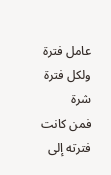عامل فترة ولكل فترة شرة
فمن كانت فترته إلى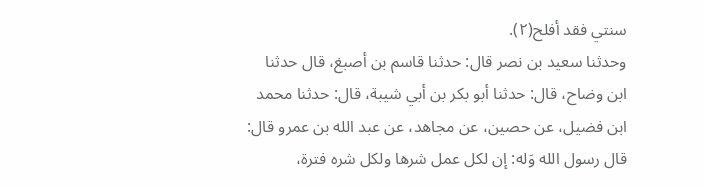سنتي فقد أفلح(٢).
وحدثنا سعيد بن نصر قال: حدثنا قاسم بن أصبغ، قال حدثنا
ابن وضاح، قال: حدثنا أبو بكر بن أبي شيبة، قال: حدثنا محمد
ابن فضيل، عن حصين، عن مجاهد، عن عبد الله بن عمرو قال:
قال رسول الله وَله: إن لكل عمل شرها ولكل شره فترة،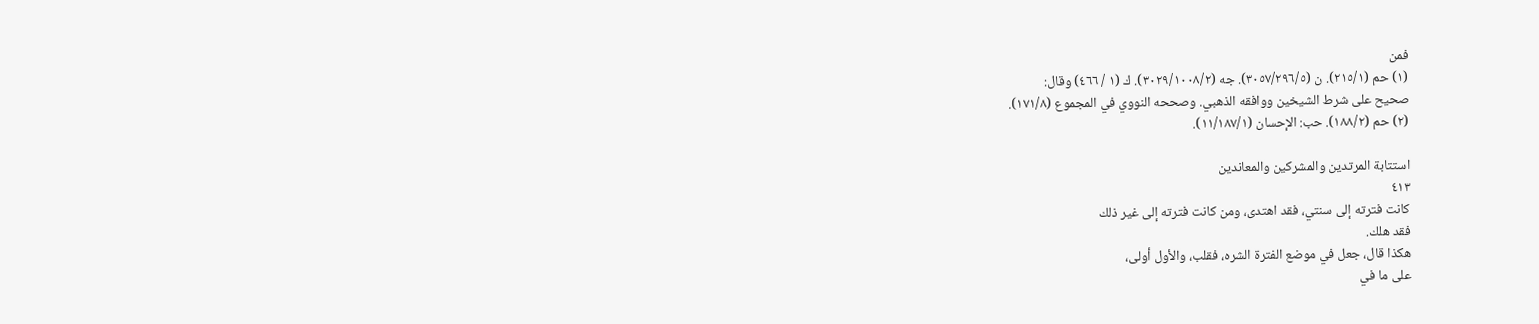فمن
(١) حم (٢١٥/١). ن (٣٠٥٧/٢٩٦/٥). جه (٣٠٢٩/١٠٠٨/٢). ك (١ / ٤٦٦) وقال:
صحيح على شرط الشيخين ووافقه الذهبي. وصححه النووي في المجموع (١٧١/٨).
(٢) حم (١٨٨/٢). حب: الإحسان (١١/١٨٧/١).

استتابة المرتدين والمشركين والمعاندين
٤١٣
كانت فترته إلى سنتي، فقد اهتدى، ومن كانت فترته إلى غير ذلك
فقد هلك.
هكذا قال، جعل في موضع الفترة الشره، فقلب، والأول أولى،
على ما في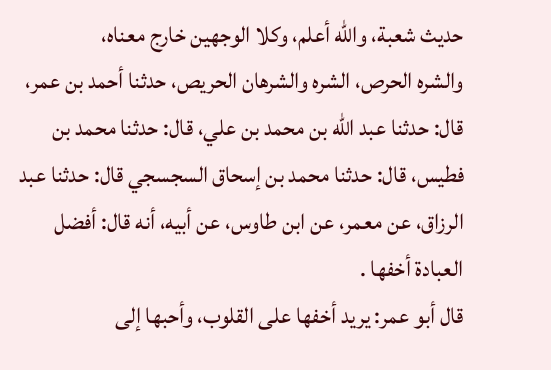حديث شعبة، والله أعلم، وكلا الوجهين خارج معناه،
والشره الحرص، الشره والشرهان الحريص، حدثنا أحمد بن عمر،
قال: حدثنا عبد الله بن محمد بن علي، قال: حدثنا محمد بن
فطيس، قال: حدثنا محمد بن إسحاق السجسجي قال: حدثنا عبد
الرزاق، عن معمر، عن ابن طاوس، عن أبيه، أنه قال: أفضل
العبادة أخفها .
قال أبو عمر: يريد أخفها على القلوب، وأحبها إلى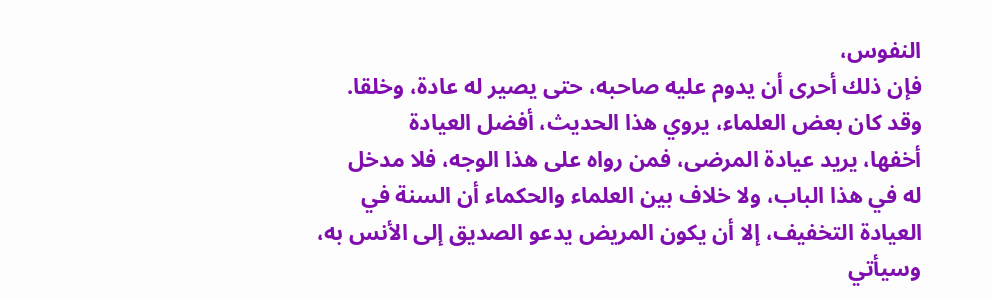النفوس،
فإن ذلك أحرى أن يدوم عليه صاحبه، حتى يصير له عادة، وخلقا.
وقد كان بعض العلماء، يروي هذا الحديث، أفضل العيادة
أخفها، يريد عيادة المرضى، فمن رواه على هذا الوجه، فلا مدخل
له في هذا الباب، ولا خلاف بين العلماء والحكماء أن السنة في
العيادة التخفيف، إلا أن يكون المريض يدعو الصديق إلى الأنس به،
وسيأتي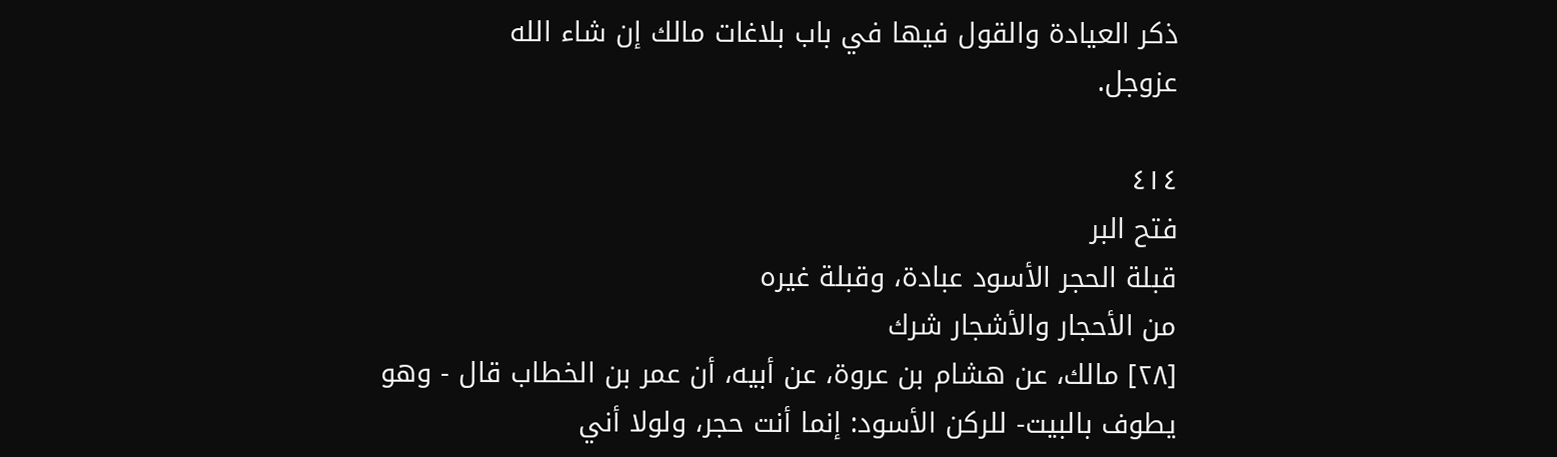ذكر العيادة والقول فيها في باب بلاغات مالك إن شاء الله
عزوجل.

٤١٤
فتح البر
قبلة الحجر الأسود عبادة، وقبلة غيره
من الأحجار والأشجار شرك
[٢٨] مالك، عن هشام بن عروة، عن أبيه، أن عمر بن الخطاب قال - وهو
يطوف بالبيت- للركن الأسود: إنما أنت حجر، ولولا أني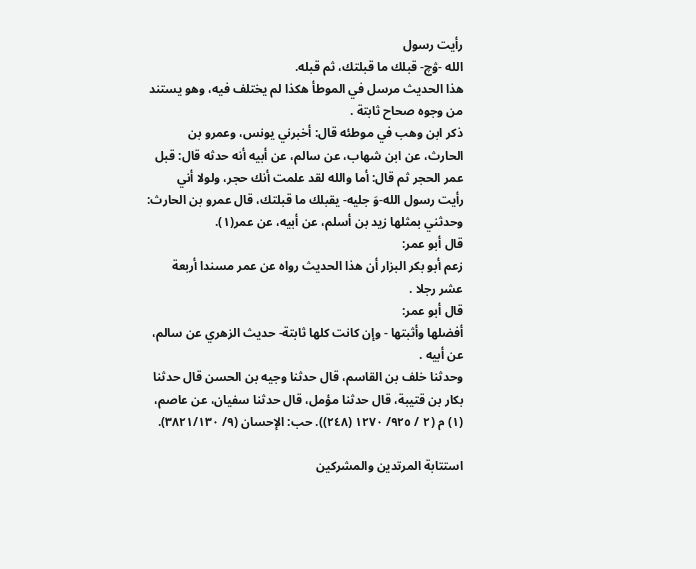رأيت رسول
الله -ۋچ- قبلك ما قبلتك، ثم قبله.
هذا الحديث مرسل في الموطأ هكذا لم يختلف فيه، وهو يستند
من وجوه صحاح ثابتة .
ذكر ابن وهب في موطئه قال: أخبرني يونس، وعمرو بن
الحارث، عن ابن شهاب، عن سالم، عن أبيه أنه حدثه قال: قبل
عمر الحجر ثم قال: أما والله لقد علمت أنك حجر، ولولا أني
رأيت رسول الله-وَ جليه- يقبلك ما قبلتك، قال عمرو بن الحارث:
وحدثني بمثلها زيد بن أسلم، عن أبيه، عن عمر(١).
قال أبو عمر:
زعم أبو بكر البزار أن هذا الحديث رواه عن عمر مسندا أربعة
عشر رجلا .
قال أبو عمر:
أفضلها وأثبتها - وإن كانت كلها ثابتة- حديث الزهري عن سالم،
عن أبيه .
وحدثنا خلف بن القاسم، قال حدثنا وجیه بن الحسن قال حدثنا
بکار بن قتيبة، قال حدثنا مؤمل، قال حدثنا سفيان، عن عاصم،
(١) م (٢ / ٩٢٥/ ١٢٧٠ (٢٤٨)). حب: الإحسان (٩/ ٣٨٢١/١٣٠).

استتابة المرتدين والمشركين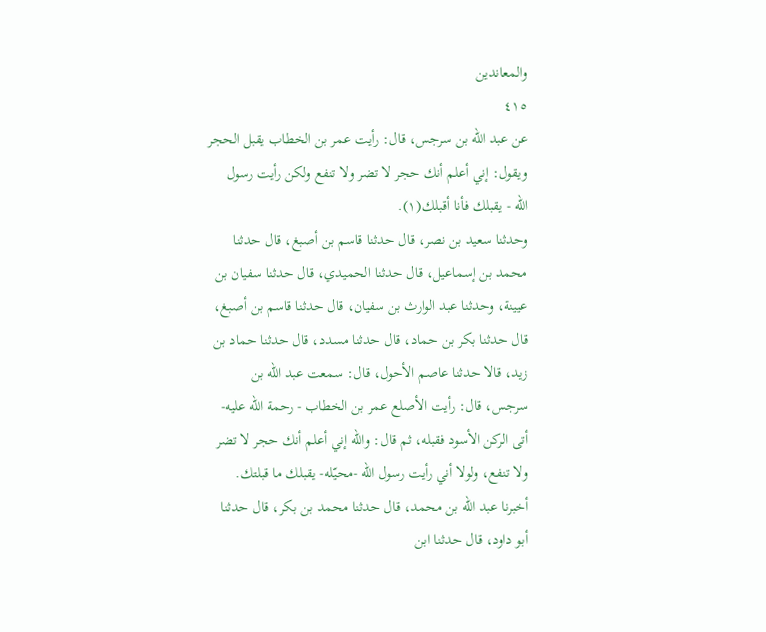والمعاندين
٤١٥
عن عبد الله بن سرجس، قال: رأيت عمر بن الخطاب يقبل الحجر
ويقول: إني أعلم أنك حجر لا تضر ولا تنفع ولكن رأيت رسول
الله - يقبلك فأنا أقبلك(١).
وحدثنا سعيد بن نصر، قال حدثنا قاسم بن أصبغ، قال حدثنا
محمد بن إسماعيل، قال حدثنا الحميدي، قال حدثنا سفيان بن
عيينة، وحدثنا عبد الوارث بن سفيان، قال حدثنا قاسم بن أصبغ،
قال حدثنا بكر بن حماد، قال حدثنا مسدد، قال حدثنا حماد بن
زيد، قالا حدثنا عاصم الأحول، قال: سمعت عبد الله بن
سرجس، قال: رأيت الأصلع عمر بن الخطاب - رحمة الله عليه-
أتى الركن الأسود فقبله، ثم قال: والله إني أعلم أنك حجر لا تضر
ولا تنفع، ولولا أني رأيت رسول الله -محيّله- يقبلك ما قبلتك.
أخبرنا عبد الله بن محمد، قال حدثنا محمد بن بکر، قال حدثنا
أبو داود، قال حدثنا ابن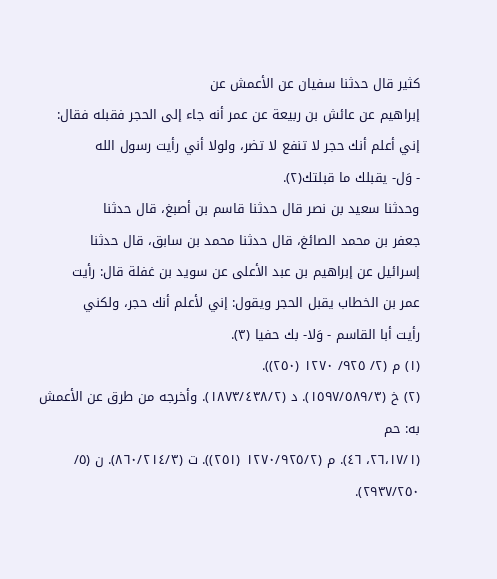كثير قال حدثنا سفيان عن الأعمش عن
إبراهيم عن عائش بن ربيعة عن عمر أنه جاء إلى الحجر فقبله فقال:
إني أعلم أنك حجر لا تنفع لا تضر، ولولا أني رأيت رسول الله
- وَل- يقبلك ما قبلتك(٢).
وحدثنا سعید بن نصر قال حدثنا قاسم بن أصبغ، قال حدثنا
جعفر بن محمد الصائغ، قال حدثنا محمد بن سابق، قال حدثنا
إسرائيل عن إبراهيم بن عبد الأعلى عن سويد بن غفلة قال: رأيت
عمر بن الخطاب يقبل الحجر ويقول: إني لأعلم أنك حجر، ولكني
رأيت أبا القاسم - وَلا- بك حفيا (٣).
(١) م (٢/ ٩٢٥/ ١٢٧٠ (٢٥٠)).
(٢) خ (١٥٩٧/٥٨٩/٣). د (١٨٧٣/٤٣٨/٢). وأخرجه من طرق عن الأعمش به: حم
(٢٦،١٧/١، ٤٦). م (١٢٧٠/٩٢٥/٢ (٢٥١)). ت (٨٦٠/٢١٤/٣). ن (٥/ ٢٩٣٧/٢٥٠).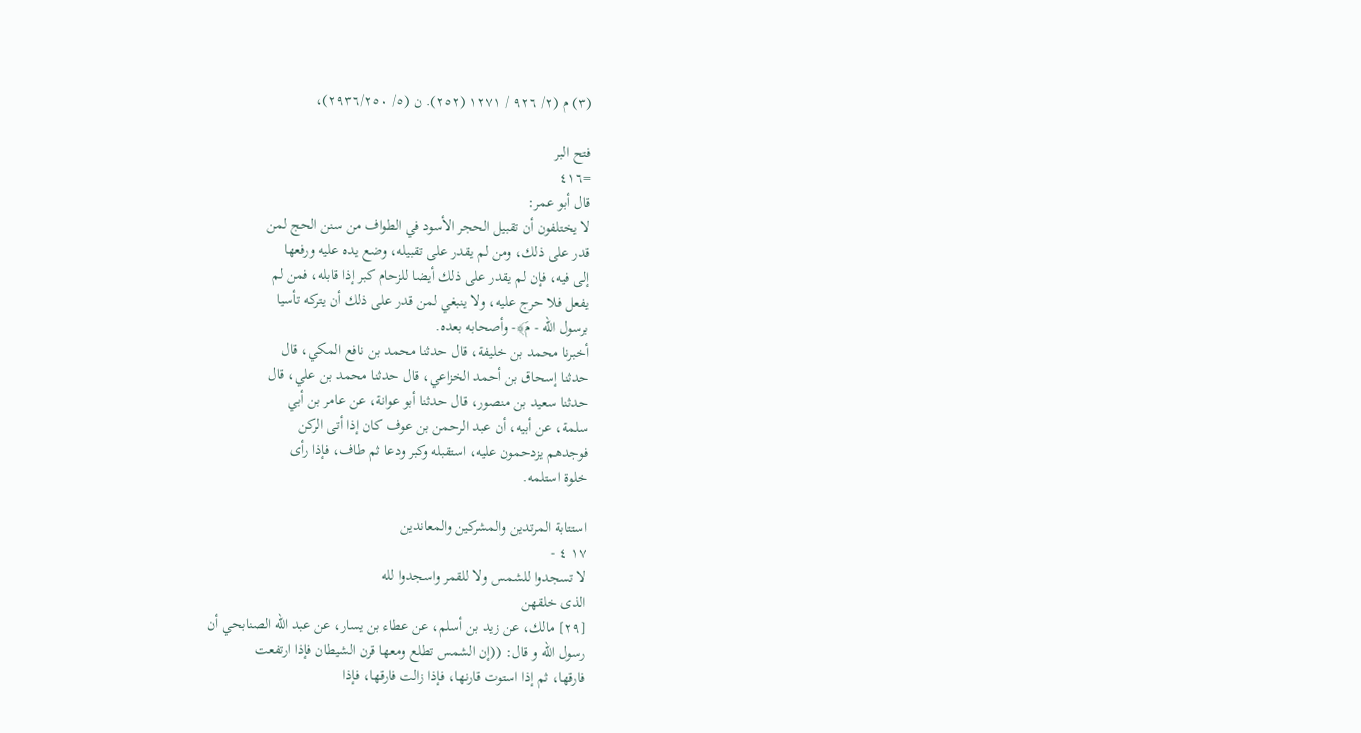(٣) م (٢/ ٩٢٦ / ١٢٧١ (٢٥٢). ن (٥/ ٢٩٣٦/٢٥٠)،

فتح البر
=٤١٦
قال أبو عمر:
لا يختلفون أن تقبيل الحجر الأسود في الطواف من سنن الحج لمن
قدر علی ذلك، ومن لم يقدر على تقبيله، وضع يده عليه ورفعها
إلى فيه، فإن لم يقدر على ذلك أيضا للزحام كبر إذا قابله، فمن لم
يفعل فلا حرج عليه، ولا ينبغي لمن قدر على ذلك أن يتركه تأسيا
برسول الله - مَ﴾- وأصحابه بعده.
أخبرنا محمد بن خليفة، قال حدثنا محمد بن نافع المكي، قال
حدثنا إسحاق بن أحمد الخزاعي، قال حدثنا محمد بن علي، قال
حدثنا سعيد بن منصور، قال حدثنا أبو عوانة، عن عامر بن أبي
سلمة، عن أبيه، أن عبد الرحمن بن عوف كان إذا أتى الركن
فوجدهم يزدحمون عليه، استقبله وكبر ودعا ثم طاف، فإذا رأى
خلوة استلمه.

استتابة المرتدين والمشركين والمعاندين
١٧ ٤ -
لا تسجدوا للشمس ولا للقمر واسجدوا لله
الذى خلقهن
[٢٩] مالك، عن زيد بن أسلم، عن عطاء بن يسار، عن عبد الله الصنابحي أن
رسول الله و قال: ((إن الشمس تطلع ومعها قرن الشيطان فإذا ارتفعت
فارقها، ثم إذا استوت قارنها، فإذا زالت فارقها، فإذا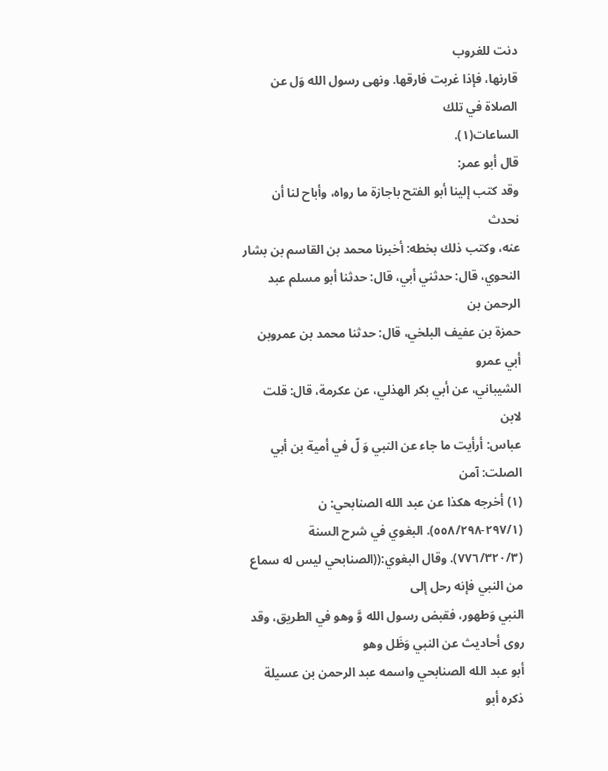دنت للغروب
قارنها، فإذا غربت فارقها. ونهى رسول الله وَل عن الصلاة في تلك
الساعات(١).
قال أبو عمر:
وقد كتب إلينا أبو الفتح باجازة ما رواه، وأباح لنا أن نحدث
عنه، وكتب ذلك بخطه: أخبرنا محمد بن القاسم بن بشار
النحوي، قال: حدثني أبي، قال: حدثنا أبو مسلم عبد الرحمن بن
حمزة بن عفيف البلخي، قال: حدثنا محمد بن عمروبن أبي عمرو
الشيباني، عن أبي بكر الهذلي، عن عكرمة، قال: قلت لابن
عباس: أرأيت ما جاء عن النبي وَ لّ في أمية بن أبي الصلت: آمن
(١) أخرجه هكذا عن عبد الله الصنابحي: ن (٢٩٧/١-٥٥٨/٢٩٨). البغوي في شرح السنة
(٧٧٦/٣٢٠/٣). وقال البغوي:((الصنابحي ليس له سماع من النبي فإنه رحل إلى
النبي وَطهور، فقبض رسول الله وَّ وهو في الطريق، وقد روى أحاديث عن النبي وَظَل وهو
أبو عبد الله الصنابحي واسمه عبد الرحمن بن عسيلة ذكره أبو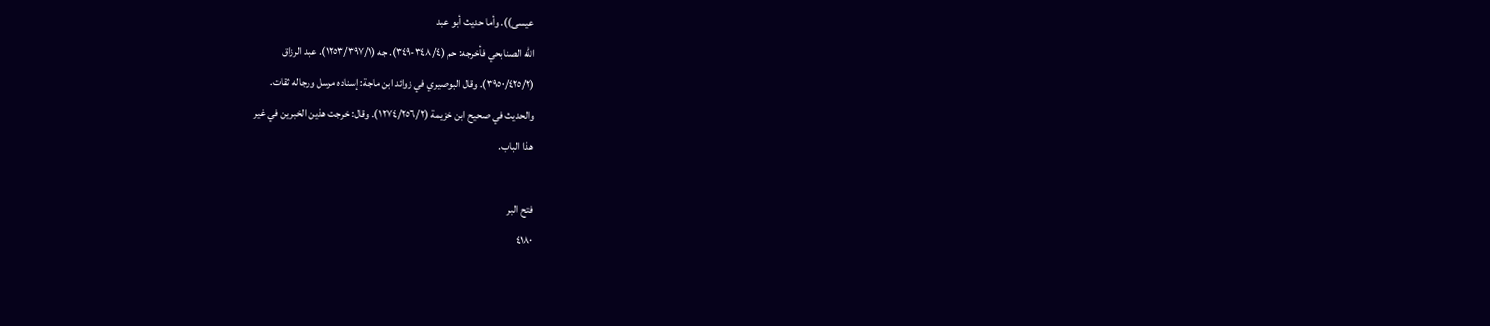عيسى)). وأما حديث أبو عبد
الله الصنابحي فأخرجه: حم (٣٤٨/٤-٣٤٩). جه (١٢٥٣/٣٩٧/١). عبد الرزاق
(٣٩٥٠/٤٢٥/٢). وقال البوصيري في زوائد ابن ماجة: إسناده مرسل ورجاله ثقات.
والحديث في صحيح ابن خزيمة (١٢٧٤/٢٥٦/٢). وقال: خرجت هذين الخبرين في غير
هذا الباب.

فتح البر
٤١٨٠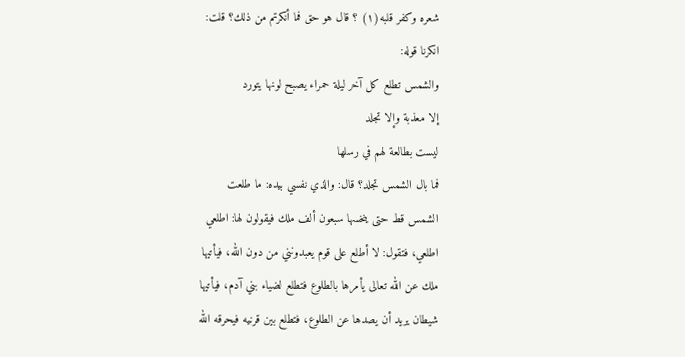شعره وكفر قلبه(١) ؟ قال هو حق فما أنكرتم من ذلك؟ قلت:
انكرنا قوله:
والشمس تطلع كل آخر ليلة حمراء يصبح لونها يتورد
إلا معذبة وإلا تجلد
لیست بطالعة لهم في رسلها
فما بال الشمس تجلد؟ قال: والذي نفسي بيده: ما طلعت
الشمس قط حتى ينخسها سبعون ألف ملك فيقولون لها: اطلعي
اطلعي، فتقول: لا أطلع على قوم يعبدونني من دون الله، فيأتيها
ملك عن الله تعالى يأمرها بالطلوع فتطلع لضياء بني آدم، فيأتيها
شيطان يريد أن يصدها عن الطلوع، فتطلع بين قرنيه فيحرقه الله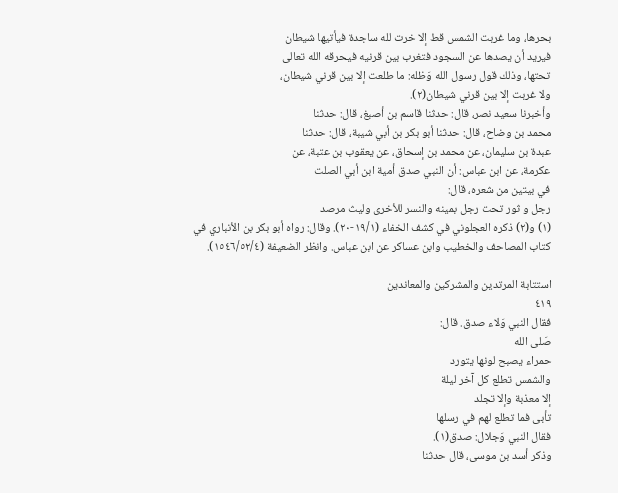بحرها، وما غربت الشمس قط إلا خرت لله ساجدة فيأتيها شيطان
فيريد أن يصدها عن السجود فتغرب بين قرنيه فيحرقه الله تعالى
تحتها، وذلك قول رسول الله وَظله: ما طلعت إلا بين قرني شيطان،
ولا غربت إلا بين قرني شيطان(٢).
وأخبرنا سعيد نصر، قال: حدثنا قاسم بن أصبغ، قال: حدثنا
محمد بن وضاح، قال: حدثنا أبو بكر بن أبي شيبة، قال: حدثنا
عبدة بن سليمان، عن محمد بن إسحاق، عن يعقوب بن عتبة، عن
عكرمة، عن ابن عباس: أن النبي صدق أمية ابن أبي الصلت
في بیتین من شعره، قال:
رجل و ثور تحت رجل بمینه والنسر للأخری ولیث مرصد
(١) و(٢) ذكره العجلوني في كشف الخفاء (١٩/١-٢٠). وقال: رواه أبو بكر بن الأنباري في
كتاب المصاحف والخطيب وابن عساكر عن ابن عباس. وانظر الضعيفة (١٥٤٦/٥٢/٤).

استتابة المرتدين والمشركين والمعاندين
٤١٩
فقال النبي وَلاء صدق. قال:
صَلى الله
حمراء يصبح لونها يتورد
والشمس تطلع كل آخر ليلة
إلا معذبة وإلا تجلد
تأبی فما تطلع لهم في رسلها
فقال النبي وَجلال: صدق(١).
وذكر أسد بن موسى، قال حدثنا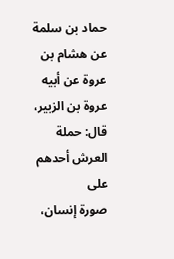حماد بن سلمة عن هشام بن
عروة عن أبيه عروة بن الزبير، قال: حملة العرش أحدهم على
صورة إنسان،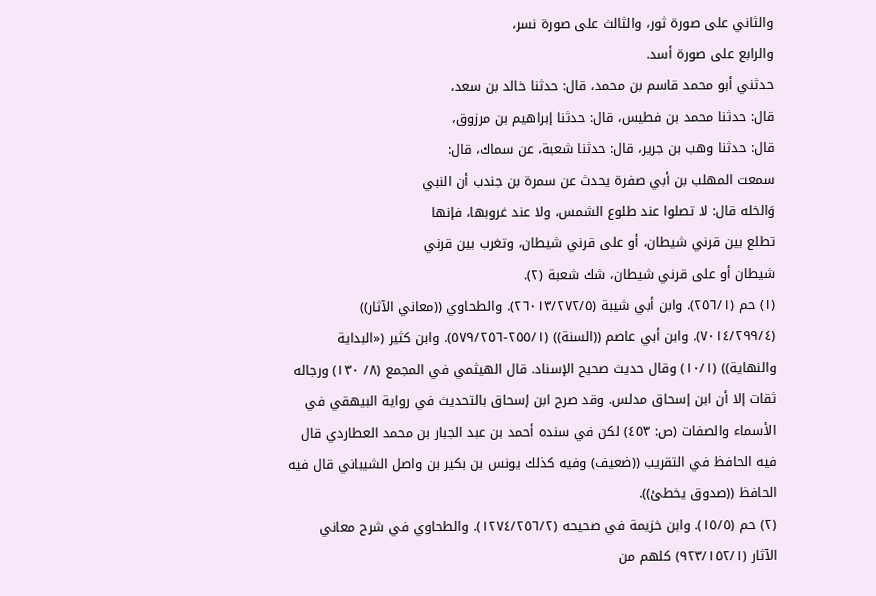والثاني على صورة ثور، والثالث على صورة نسر،
والرابع على صورة أسد.
حدثني أبو محمد قاسم بن محمد، قال: حدثنا خالد بن سعد،
قال: حدثنا محمد بن فطیس، قال: حدثنا إبراهيم بن مرزوق،
قال: حدثنا وهب بن جرير، قال: حدثنا شعبة، عن سماك، قال:
سمعت المهلب بن أبي صفرة يحدث عن سمرة بن جندب أن النبي
وَالخله قال: لا تصلوا عند طلوع الشمس، ولا عند غروبها، فإنها
تطلع بين قرني شيطان، أو على قرني شيطان، وتغرب بين قرني
شيطان أو على قرني شيطان، شك شعبة (٢).
(١) حم (٢٥٦/١). وابن أبي شيبة (٢٦٠١٣/٢٧٢/٥). والطحاوي ((معاني الآثار))
(٧٠١٤/٢٩٩/٤). وابن أبي عاصم ((السنة)) (٢٥٥/١-٥٧٩/٢٥٦). وابن كثير («البداية
والنهاية)) (١٠/١) وقال حديث صحيح الإسناد. قال الهيثمي في المجمع (٨/ ١٣٠) ورجاله
ثقات إلا أن ابن إسحاق مدلس. وقد صرح ابن إسحاق بالتحديث في رواية البيهقي في
الأسماء والصفات (ص: ٤٥٣) لكن في سنده أحمد بن عبد الجبار بن محمد العطاردي قال
فيه الحافظ في التقريب ((ضعيف) وفيه كذلك يونس بن بكير بن واصل الشيباني قال فيه
الحافظ ((صدوق يخطئ)).
(٢) حم (١٥/٥). وابن خزيمة في صحيحه (١٢٧٤/٢٥٦/٢). والطحاوي في شرح معاني
الآثار (٩٢٣/١٥٢/١) كلهم من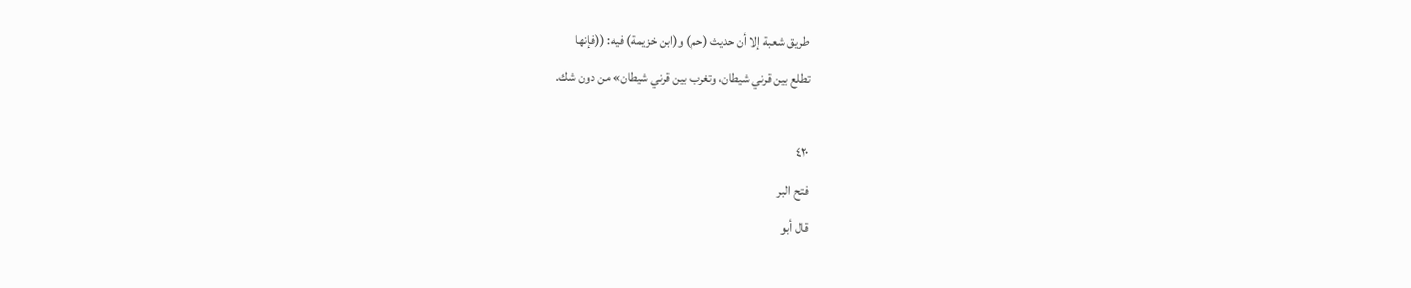طريق شعبة إلا أن حديث (حم) و(ابن خزيمة) فيه: ((فإنها
تطلع بین قرني شيطان، وتغرب بین قرني شيطان» من دون شك.

٤٢٠
فتح البر
قال أبو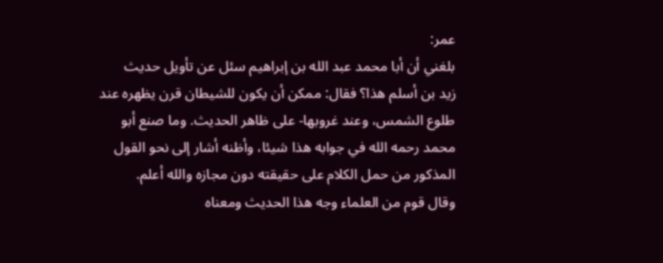عمر:
بلغني أن أبا محمد عبد الله بن إبراهيم سئل عن تأويل حديث
زيد بن أسلم هذا؟ فقال: ممكن أن يكون للشيطان قرن يظهره عند
طلوع الشمس، وعند غروبها- على ظاهر الحديث. وما صنع أبو
محمد رحمه الله في جوابه هذا شيئا، وأظنه أشار إلى نحو القول
المذكور من حمل الكلام على حقيقته دون مجازه والله أعلم.
وقال قوم من العلماء وجه هذا الحديث ومعناه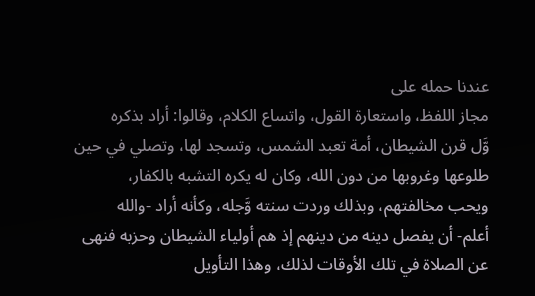عندنا حمله على
مجاز اللفظ، واستعارة القول، واتساع الكلام، وقالوا: أراد بذكره
وَّل قرن الشيطان، أمة تعبد الشمس، وتسجد لها، وتصلي في حين
طلوعها وغروبها من دون الله، وكان له يكره التشبه بالكفار،
ويحب مخالفتهم، وبذلك وردت سنته وَّجله، وكأنه أراد -والله
أعلم- أن يفصل دينه من دينهم إذ هم أولياء الشيطان وحزبه فنهى
عن الصلاة في تلك الأوقات لذلك، وهذا التأويل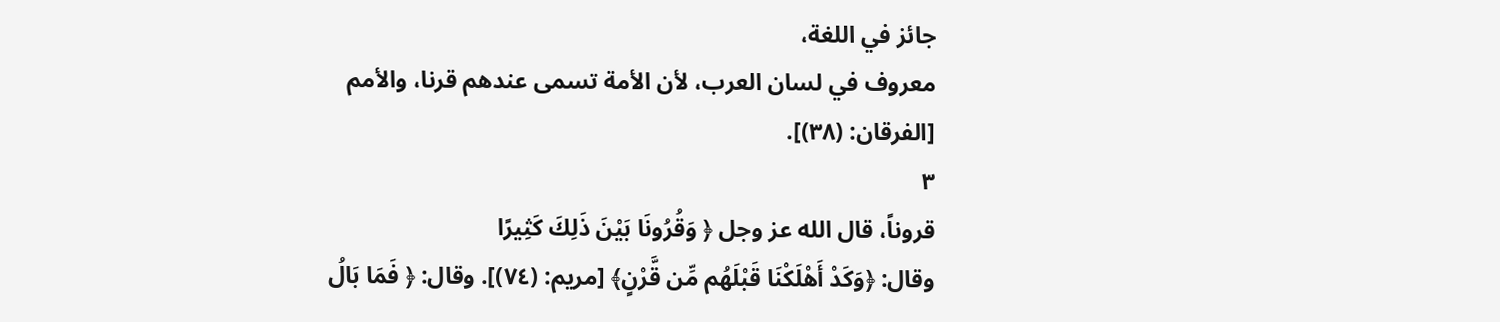جائز في اللغة،
معروف في لسان العرب، لأن الأمة تسمى عندهم قرنا، والأمم
[الفرقان: (٣٨)].
٣
قروناً، قال الله عز وجل ﴿ وَقُرُونَا بَيْنَ ذَلِكَ كَثِيرًا
وقال: ﴿وَكَدْ أَهْلَكْنَا قَبْلَهُم مِّن قَّرْنٍ﴾ [مريم: (٧٤)]. وقال: ﴿ فَمَا بَالُ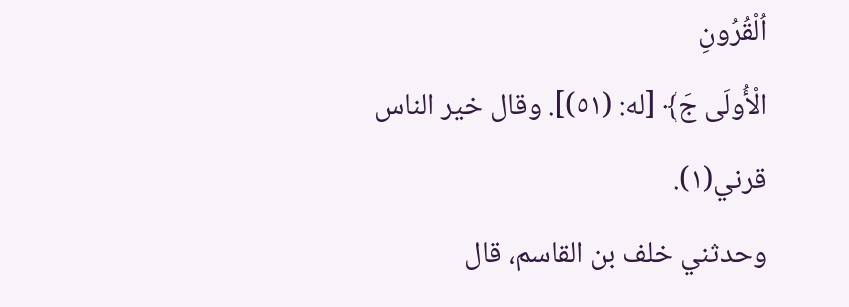اُلْقُرُونِ
الْأُولَى جَ﴾ [له: (٥١)]. وقال خير الناس قرني(١).
وحدثني خلف بن القاسم، قال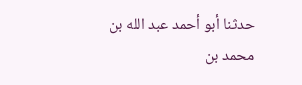حدثنا أبو أحمد عبد الله بن
محمد بن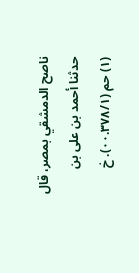ناصح الدمشقي بمصر، قال حدثنا أحمد بن على بن
(١) حم (٠٠.٣٧٨/١). خ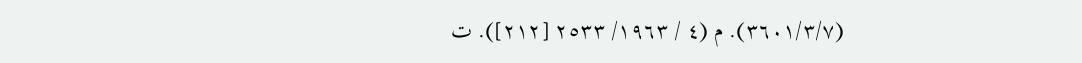(٣٦٠١/٣/٧). م (٤ / ١٩٦٣/ ٢٥٣٣ [٢١٢]). ت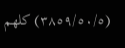(٣٨٥٩/٥٠/٥) كلهم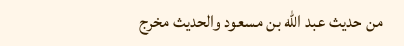من حديث عبد الله بن مسعود والحديث مخرج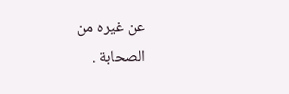عن غيره من
الصحابة .